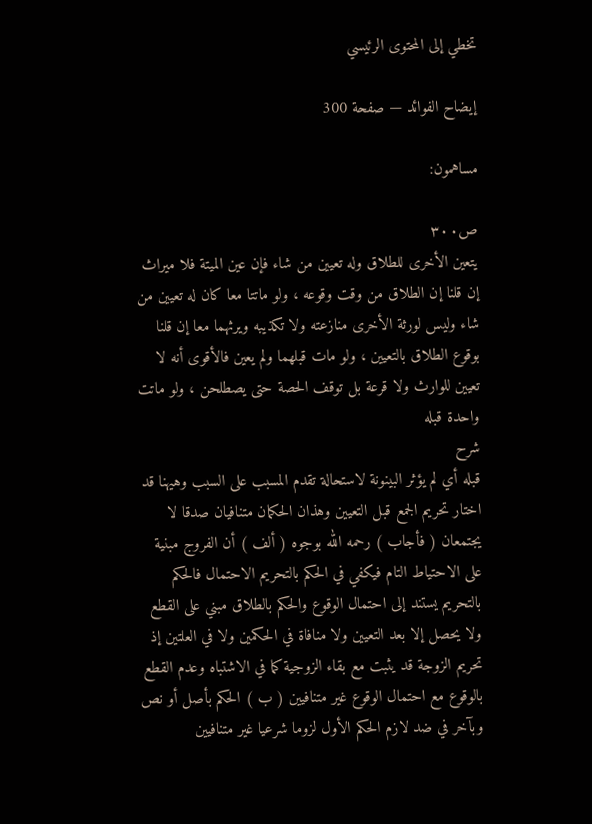تخطي إلى المحتوى الرئيسي

إيضاح الفوائد — صفحة 300

مساهمون:

ص٣٠٠
يتعين الأخرى للطلاق وله تعيين من شاء فإن عين الميتة فلا ميراث إن قلنا إن الطلاق من وقت وقوعه ، ولو ماتتا معا كان له تعيين من شاء وليس لورثة الأخرى منازعته ولا تكذيبه ويرثهما معا إن قلنا بوقوع الطلاق بالتعيين ، ولو مات قبلهما ولم يعين فالأقوى أنه لا تعيين للوارث ولا قرعة بل توقف الحصة حتى يصطلحن ، ولو ماتت واحدة قبله
شرح
قبله أي لم يؤثر البينونة لاستحالة تقدم المسبب على السبب وهيهنا قد اختار تحريم الجمع قبل التعيين وهذان الحكمان متنافيان صدقا لا يجتمعان ( فأجاب ) رحمه الله بوجوه ( ألف ) أن الفروج مبنية على الاحتياط التام فيكفي في الحكم بالتحريم الاحتمال فالحكم بالتحريم يستند إلى احتمال الوقوع والحكم بالطلاق مبني على القطع ولا يحصل إلا بعد التعيين ولا منافاة في الحكمين ولا في العلتين إذ تحريم الزوجة قد يثبت مع بقاء الزوجية كما في الاشتباه وعدم القطع بالوقوع مع احتمال الوقوع غير متنافيين ( ب ) الحكم بأصل أو نص وبآخر في ضد لازم الحكم الأول لزوما شرعيا غير متنافيين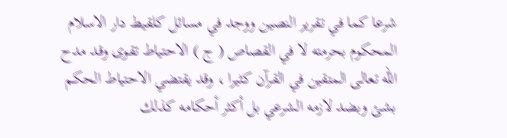شرعا كما في تقرير النصين ووجد في مسائل كلقيط دار الاسلام المحكوم بحرمته لا في القصاص ( ج ) الاحتياط تقوى وقد مدح الله تعالى المتقين في القرآن كثيرا ، وقد يقتضي الاحتياط الحكم بشئ وبضد لازمه الشرعي بل أكثر أحكامه كذلك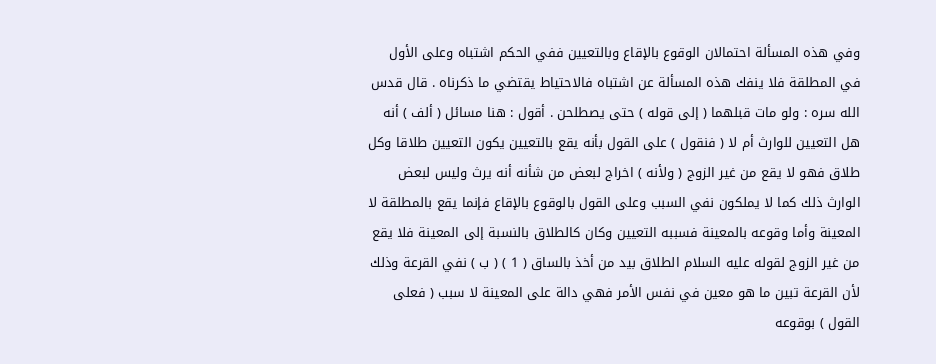وفي هذه المسألة احتمالان الوقوع بالإقاع وبالتعيين ففي الحكم اشتباه وعلى الأول في المطلقة فلا ينفك هذه المسألة عن اشتباه فالاحتياط يقتضي ما ذكرناه . قال قدس الله سره : ولو مات قبلهما ( إلى قوله ) حتى يصطلحن . أقول : هنا مسائل ( ألف ) أنه هل التعيين للوارث أم لا ( فنقول ) على القول بأنه يقع بالتعيين يكون التعيين طلاقا وكل طلاق فهو لا يقع من غير الزوج ( ولأنه ) اخراج لبعض من شأنه أنه يرث وليس لبعض الوارث ذلك كما لا يملكون نفي السبب وعلى القول بالوقوع بالإقاع فإنما يقع بالمطلقة لا المعينة وأما وقوعه بالمعينة فسببه التعيين وكان كالطلاق بالنسبة إلى المعينة فلا يقع من غير الزوج لقوله عليه السلام الطلاق بيد من أخذ بالساق ( 1 ) ( ب ) نفي القرعة وذلك لأن القرعة تبين ما هو معين في نفس الأمر فهي دالة على المعينة لا سبب ( فعلى القول ) بوقوعه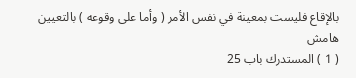بالإقاع فليست بمعينة في نفس الأمر ( وأما على وقوعه ) بالتعيين
هامش
( 1 ) المستدرك باب 25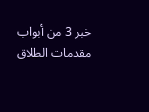خبر 3 من أبواب مقدمات الطلاق